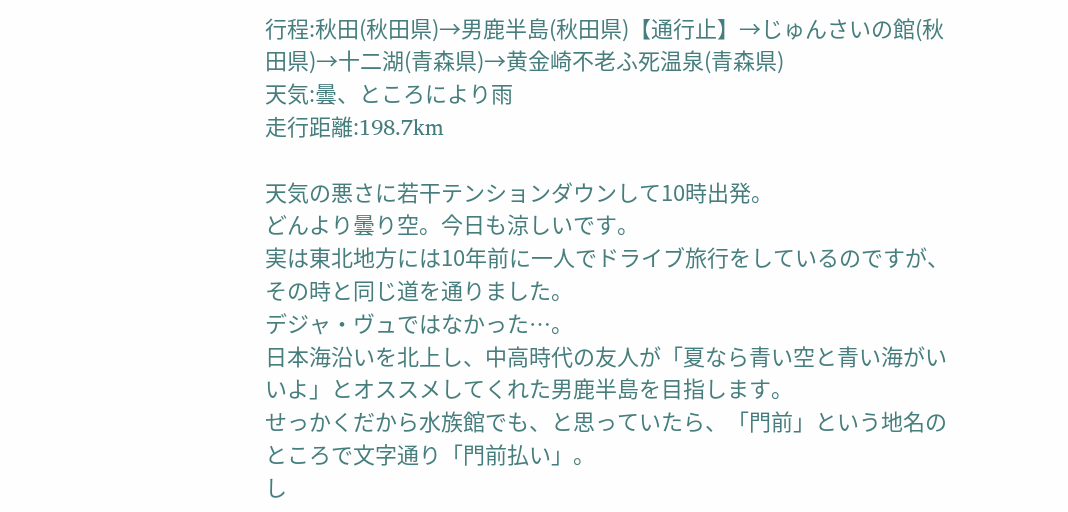行程:秋田(秋田県)→男鹿半島(秋田県)【通行止】→じゅんさいの館(秋田県)→十二湖(青森県)→黄金崎不老ふ死温泉(青森県)
天気:曇、ところにより雨
走行距離:198.7km

天気の悪さに若干テンションダウンして10時出発。
どんより曇り空。今日も涼しいです。
実は東北地方には10年前に一人でドライブ旅行をしているのですが、その時と同じ道を通りました。
デジャ・ヴュではなかった…。
日本海沿いを北上し、中高時代の友人が「夏なら青い空と青い海がいいよ」とオススメしてくれた男鹿半島を目指します。
せっかくだから水族館でも、と思っていたら、「門前」という地名のところで文字通り「門前払い」。
し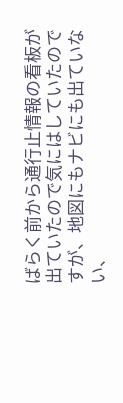ばらく前から通行止情報の看板が出ていたので気にはしていたのですが、地図にもナビにも出ていない、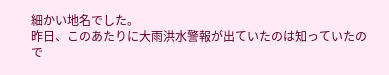細かい地名でした。
昨日、このあたりに大雨洪水警報が出ていたのは知っていたので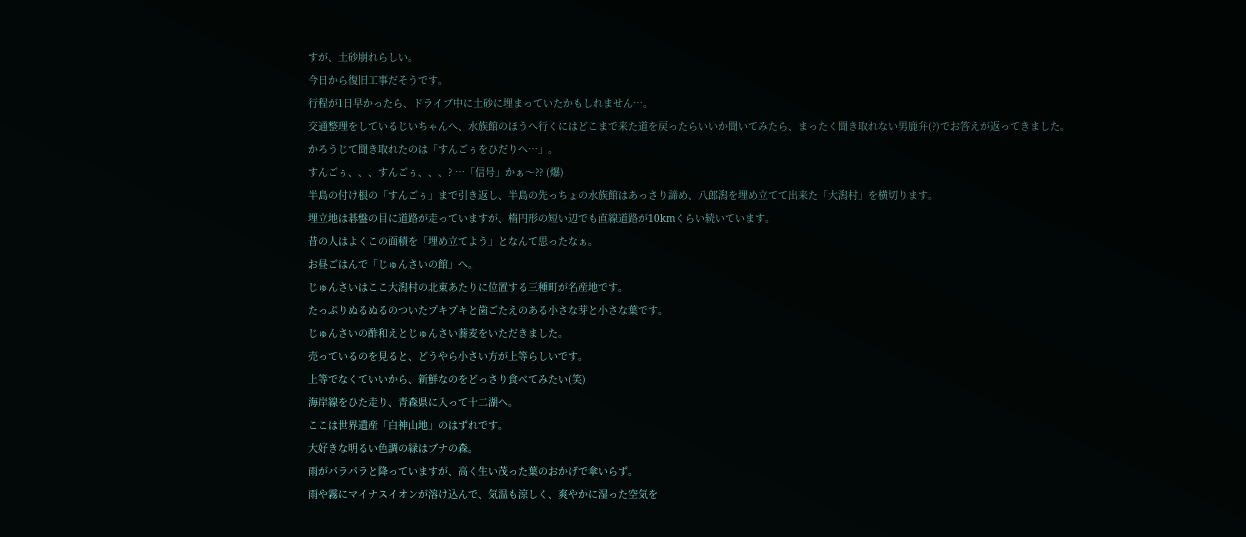すが、土砂崩れらしい。
今日から復旧工事だそうです。
行程が1日早かったら、ドライブ中に土砂に埋まっていたかもしれません…。
交通整理をしているじいちゃんへ、水族館のほうへ行くにはどこまで来た道を戻ったらいいか聞いてみたら、まったく聞き取れない男鹿弁(?)でお答えが返ってきました。
かろうじて聞き取れたのは「すんごぅをひだりへ…」。
すんごぅ、、、すんごぅ、、、? …「信号」かぁ〜?? (爆)
半島の付け根の「すんごぅ」まで引き返し、半島の先っちょの水族館はあっさり諦め、八郎潟を埋め立てて出来た「大潟村」を横切ります。
埋立地は碁盤の目に道路が走っていますが、楕円形の短い辺でも直線道路が10kmくらい続いています。
昔の人はよくこの面積を「埋め立てよう」となんて思ったなぁ。
お昼ごはんで「じゅんさいの館」へ。
じゅんさいはここ大潟村の北東あたりに位置する三種町が名産地です。
たっぷりぬるぬるのついたプキプキと歯ごたえのある小さな芽と小さな葉です。
じゅんさいの酢和えとじゅんさい蕎麦をいただきました。
売っているのを見ると、どうやら小さい方が上等らしいです。
上等でなくていいから、新鮮なのをどっさり食べてみたい(笑)
海岸線をひた走り、青森県に入って十二湖へ。
ここは世界遺産「白神山地」のはずれです。
大好きな明るい色調の緑はブナの森。
雨がパラパラと降っていますが、高く生い茂った葉のおかげで傘いらず。
雨や霧にマイナスイオンが溶け込んで、気温も涼しく、爽やかに湿った空気を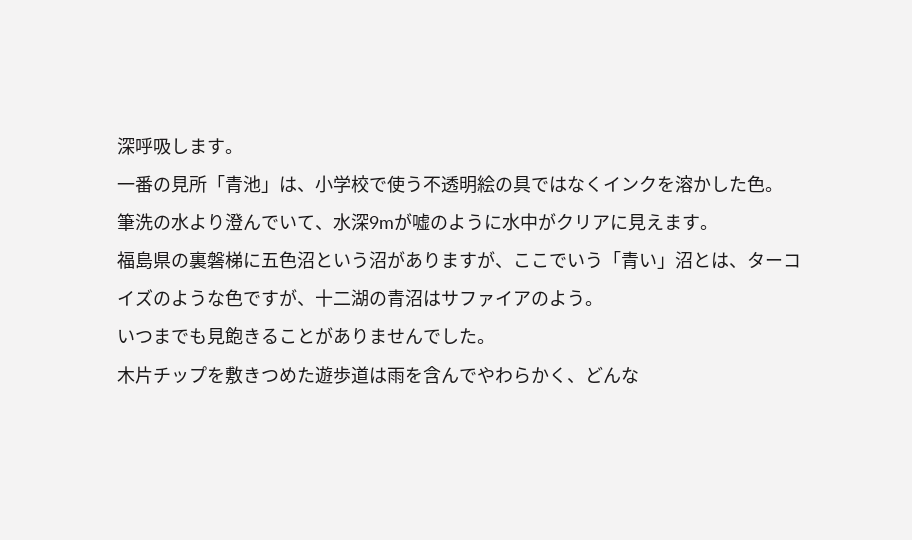深呼吸します。
一番の見所「青池」は、小学校で使う不透明絵の具ではなくインクを溶かした色。
筆洗の水より澄んでいて、水深9mが嘘のように水中がクリアに見えます。
福島県の裏磐梯に五色沼という沼がありますが、ここでいう「青い」沼とは、ターコイズのような色ですが、十二湖の青沼はサファイアのよう。
いつまでも見飽きることがありませんでした。
木片チップを敷きつめた遊歩道は雨を含んでやわらかく、どんな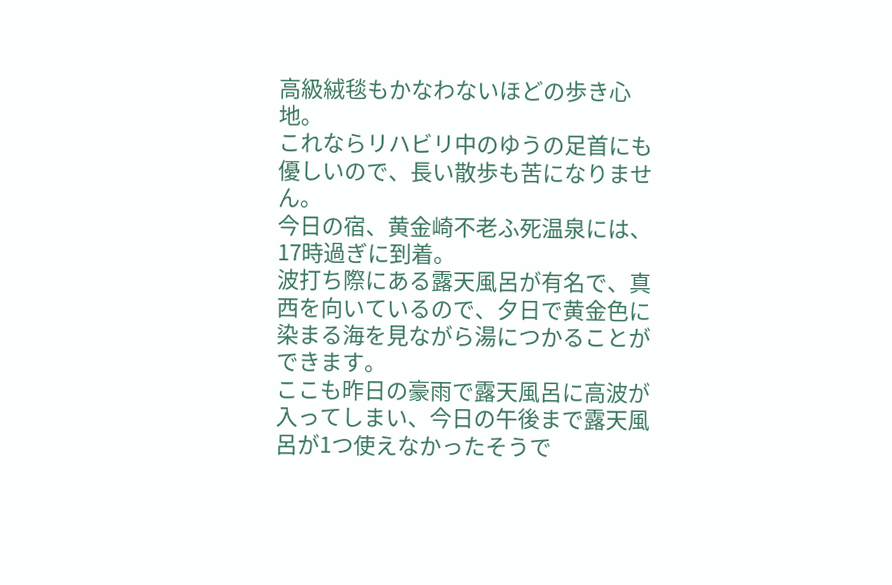高級絨毯もかなわないほどの歩き心地。
これならリハビリ中のゆうの足首にも優しいので、長い散歩も苦になりません。
今日の宿、黄金崎不老ふ死温泉には、17時過ぎに到着。
波打ち際にある露天風呂が有名で、真西を向いているので、夕日で黄金色に染まる海を見ながら湯につかることができます。
ここも昨日の豪雨で露天風呂に高波が入ってしまい、今日の午後まで露天風呂が1つ使えなかったそうで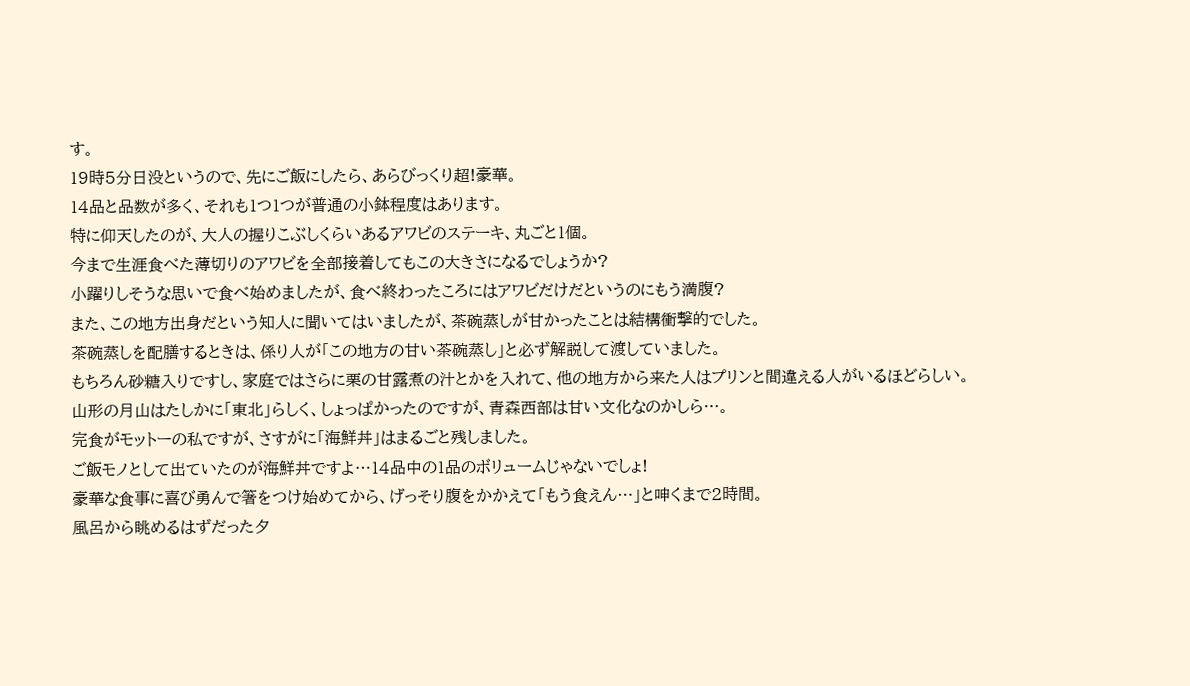す。
19時5分日没というので、先にご飯にしたら、あらびっくり超!豪華。
14品と品数が多く、それも1つ1つが普通の小鉢程度はあります。
特に仰天したのが、大人の握りこぶしくらいあるアワビのステーキ、丸ごと1個。
今まで生涯食べた薄切りのアワビを全部接着してもこの大きさになるでしょうか?
小躍りしそうな思いで食べ始めましたが、食べ終わったころにはアワビだけだというのにもう満腹?
また、この地方出身だという知人に聞いてはいましたが、茶碗蒸しが甘かったことは結構衝撃的でした。
茶碗蒸しを配膳するときは、係り人が「この地方の甘い茶碗蒸し」と必ず解説して渡していました。
もちろん砂糖入りですし、家庭ではさらに栗の甘露煮の汁とかを入れて、他の地方から来た人はプリンと間違える人がいるほどらしい。
山形の月山はたしかに「東北」らしく、しょっぱかったのですが、青森西部は甘い文化なのかしら…。
完食がモットーの私ですが、さすがに「海鮮丼」はまるごと残しました。
ご飯モノとして出ていたのが海鮮丼ですよ…14品中の1品のボリュームじゃないでしょ!
豪華な食事に喜び勇んで箸をつけ始めてから、げっそり腹をかかえて「もう食えん…」と呻くまで2時間。
風呂から眺めるはずだった夕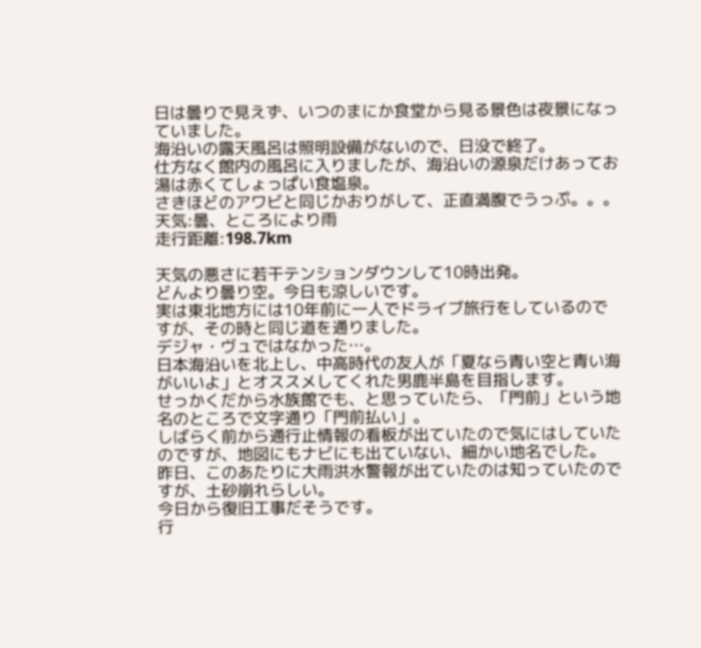日は曇りで見えず、いつのまにか食堂から見る景色は夜景になっていました。
海沿いの露天風呂は照明設備がないので、日没で終了。
仕方なく館内の風呂に入りましたが、海沿いの源泉だけあってお湯は赤くてしょっぱい食塩泉。
さきほどのアワビと同じかおりがして、正直満腹でうっぷ。。。
天気:曇、ところにより雨
走行距離:198.7km

天気の悪さに若干テンションダウンして10時出発。
どんより曇り空。今日も涼しいです。
実は東北地方には10年前に一人でドライブ旅行をしているのですが、その時と同じ道を通りました。
デジャ・ヴュではなかった…。
日本海沿いを北上し、中高時代の友人が「夏なら青い空と青い海がいいよ」とオススメしてくれた男鹿半島を目指します。
せっかくだから水族館でも、と思っていたら、「門前」という地名のところで文字通り「門前払い」。
しばらく前から通行止情報の看板が出ていたので気にはしていたのですが、地図にもナビにも出ていない、細かい地名でした。
昨日、このあたりに大雨洪水警報が出ていたのは知っていたのですが、土砂崩れらしい。
今日から復旧工事だそうです。
行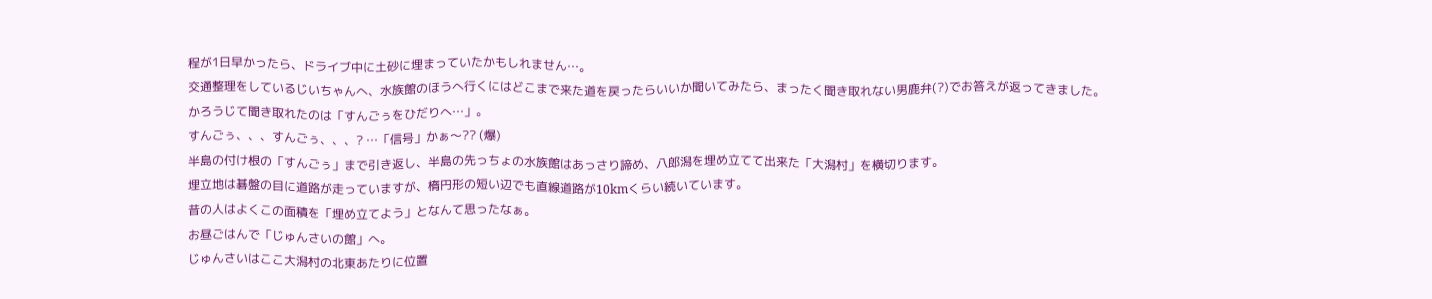程が1日早かったら、ドライブ中に土砂に埋まっていたかもしれません…。
交通整理をしているじいちゃんへ、水族館のほうへ行くにはどこまで来た道を戻ったらいいか聞いてみたら、まったく聞き取れない男鹿弁(?)でお答えが返ってきました。
かろうじて聞き取れたのは「すんごぅをひだりへ…」。
すんごぅ、、、すんごぅ、、、? …「信号」かぁ〜?? (爆)
半島の付け根の「すんごぅ」まで引き返し、半島の先っちょの水族館はあっさり諦め、八郎潟を埋め立てて出来た「大潟村」を横切ります。
埋立地は碁盤の目に道路が走っていますが、楕円形の短い辺でも直線道路が10kmくらい続いています。
昔の人はよくこの面積を「埋め立てよう」となんて思ったなぁ。
お昼ごはんで「じゅんさいの館」へ。
じゅんさいはここ大潟村の北東あたりに位置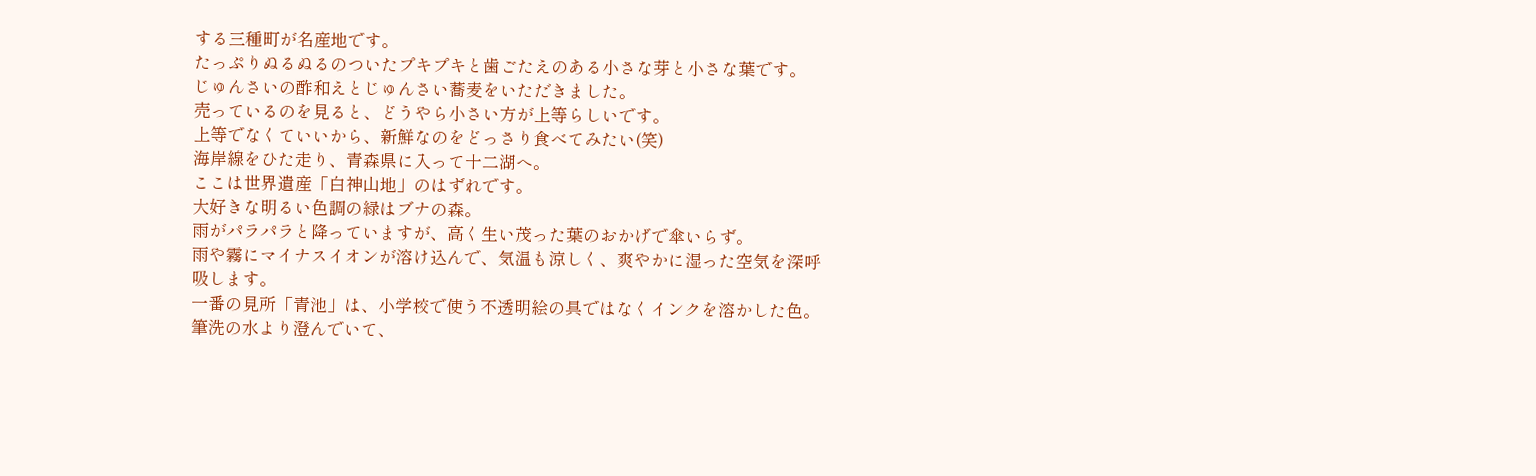する三種町が名産地です。
たっぷりぬるぬるのついたプキプキと歯ごたえのある小さな芽と小さな葉です。
じゅんさいの酢和えとじゅんさい蕎麦をいただきました。
売っているのを見ると、どうやら小さい方が上等らしいです。
上等でなくていいから、新鮮なのをどっさり食べてみたい(笑)
海岸線をひた走り、青森県に入って十二湖へ。
ここは世界遺産「白神山地」のはずれです。
大好きな明るい色調の緑はブナの森。
雨がパラパラと降っていますが、高く生い茂った葉のおかげで傘いらず。
雨や霧にマイナスイオンが溶け込んで、気温も涼しく、爽やかに湿った空気を深呼吸します。
一番の見所「青池」は、小学校で使う不透明絵の具ではなくインクを溶かした色。
筆洗の水より澄んでいて、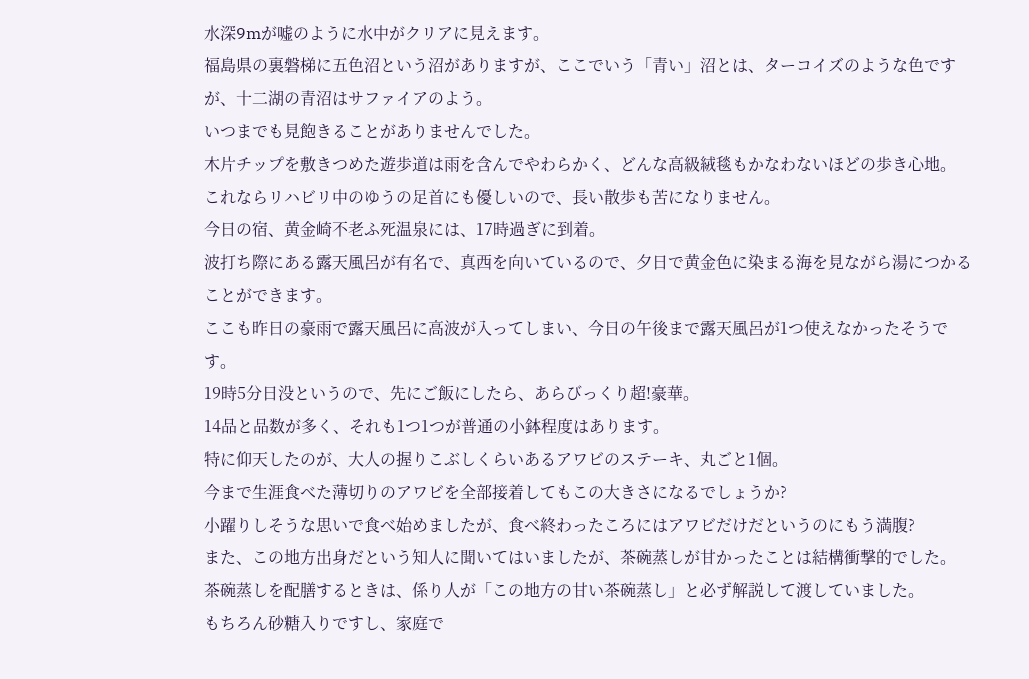水深9mが嘘のように水中がクリアに見えます。
福島県の裏磐梯に五色沼という沼がありますが、ここでいう「青い」沼とは、ターコイズのような色ですが、十二湖の青沼はサファイアのよう。
いつまでも見飽きることがありませんでした。
木片チップを敷きつめた遊歩道は雨を含んでやわらかく、どんな高級絨毯もかなわないほどの歩き心地。
これならリハビリ中のゆうの足首にも優しいので、長い散歩も苦になりません。
今日の宿、黄金崎不老ふ死温泉には、17時過ぎに到着。
波打ち際にある露天風呂が有名で、真西を向いているので、夕日で黄金色に染まる海を見ながら湯につかることができます。
ここも昨日の豪雨で露天風呂に高波が入ってしまい、今日の午後まで露天風呂が1つ使えなかったそうです。
19時5分日没というので、先にご飯にしたら、あらびっくり超!豪華。
14品と品数が多く、それも1つ1つが普通の小鉢程度はあります。
特に仰天したのが、大人の握りこぶしくらいあるアワビのステーキ、丸ごと1個。
今まで生涯食べた薄切りのアワビを全部接着してもこの大きさになるでしょうか?
小躍りしそうな思いで食べ始めましたが、食べ終わったころにはアワビだけだというのにもう満腹?
また、この地方出身だという知人に聞いてはいましたが、茶碗蒸しが甘かったことは結構衝撃的でした。
茶碗蒸しを配膳するときは、係り人が「この地方の甘い茶碗蒸し」と必ず解説して渡していました。
もちろん砂糖入りですし、家庭で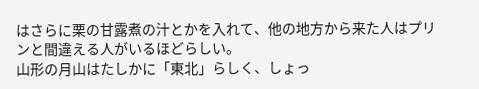はさらに栗の甘露煮の汁とかを入れて、他の地方から来た人はプリンと間違える人がいるほどらしい。
山形の月山はたしかに「東北」らしく、しょっ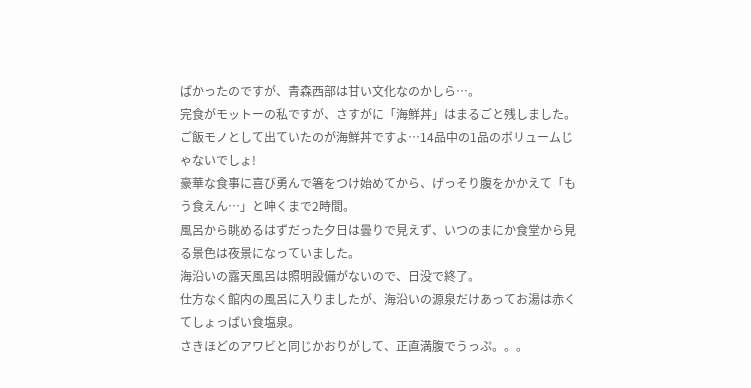ぱかったのですが、青森西部は甘い文化なのかしら…。
完食がモットーの私ですが、さすがに「海鮮丼」はまるごと残しました。
ご飯モノとして出ていたのが海鮮丼ですよ…14品中の1品のボリュームじゃないでしょ!
豪華な食事に喜び勇んで箸をつけ始めてから、げっそり腹をかかえて「もう食えん…」と呻くまで2時間。
風呂から眺めるはずだった夕日は曇りで見えず、いつのまにか食堂から見る景色は夜景になっていました。
海沿いの露天風呂は照明設備がないので、日没で終了。
仕方なく館内の風呂に入りましたが、海沿いの源泉だけあってお湯は赤くてしょっぱい食塩泉。
さきほどのアワビと同じかおりがして、正直満腹でうっぷ。。。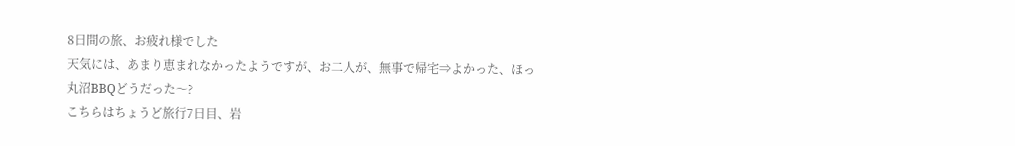8日間の旅、お疲れ様でした
天気には、あまり恵まれなかったようですが、お二人が、無事で帰宅⇒よかった、ほっ
丸沼BBQどうだった〜?
こちらはちょうど旅行7日目、岩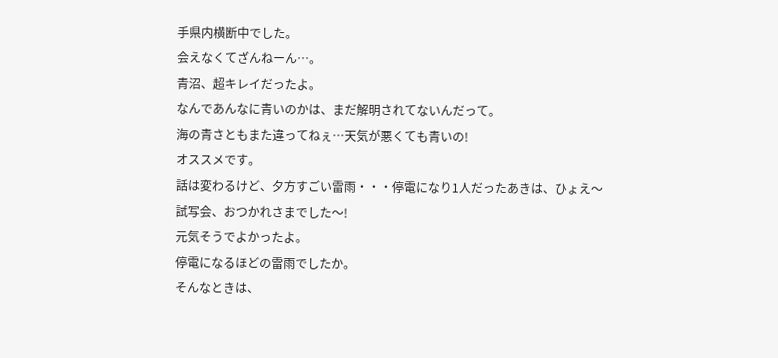手県内横断中でした。
会えなくてざんねーん…。
青沼、超キレイだったよ。
なんであんなに青いのかは、まだ解明されてないんだって。
海の青さともまた違ってねぇ…天気が悪くても青いの!
オススメです。
話は変わるけど、夕方すごい雷雨・・・停電になり1人だったあきは、ひょえ〜
試写会、おつかれさまでした〜!
元気そうでよかったよ。
停電になるほどの雷雨でしたか。
そんなときは、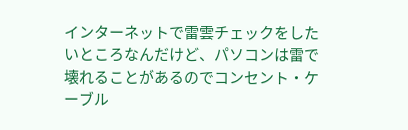インターネットで雷雲チェックをしたいところなんだけど、パソコンは雷で壊れることがあるのでコンセント・ケーブル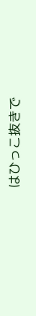はひっこ抜きで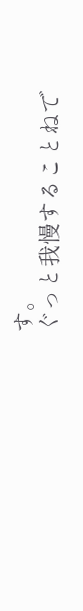す。
ぐっと我慢することねで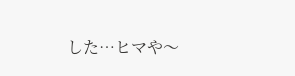した…ヒマや〜